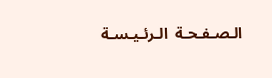الـصـفـحـة  الـرئـيـسـة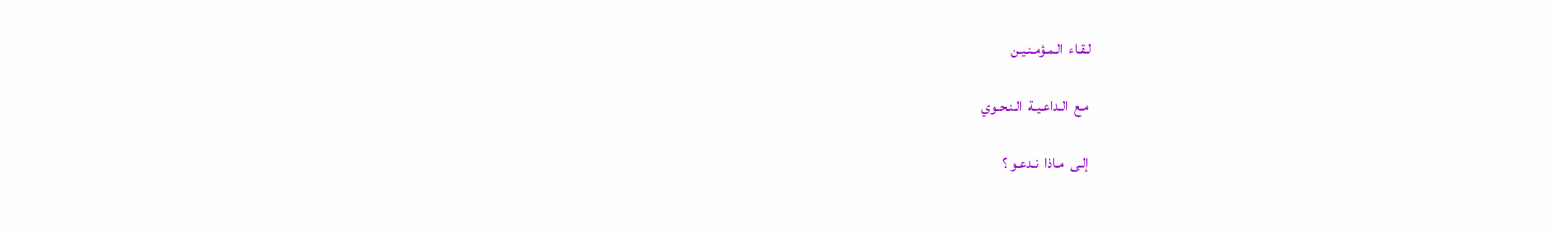لـقـاء  الـمـؤمـنـيـن

 مـع  الـداعـيـة  الـنـحـوي

 إلـى  مـاذا  نـدعـو ؟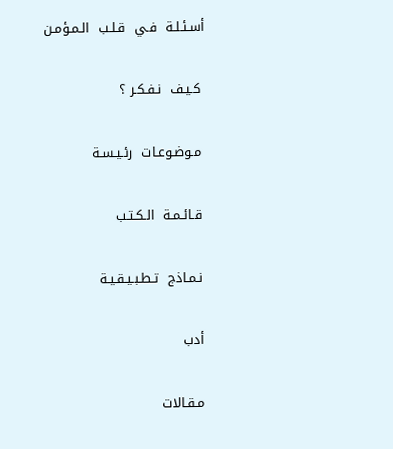أسـئـلـة  فـي  قـلـب  الـمـؤمـن

 كـيـف  نـفـكـر ؟

 مـوضـوعـات  رئـيـسـة

 قـائـمـة  الـكـتـب

 نـمـاذج  تـطـبـيـقـيـة

 أدب

 مـقـالات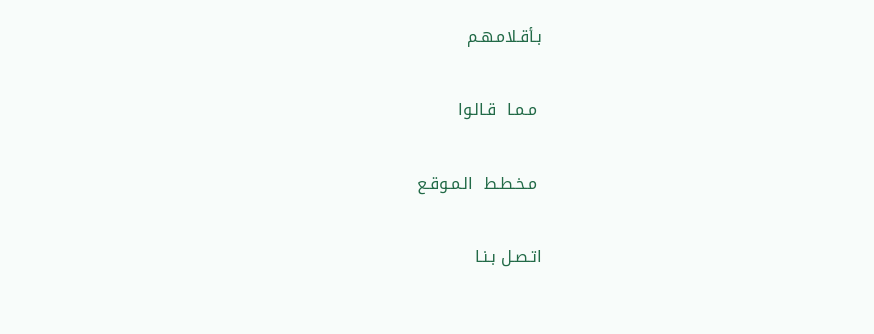بـأقـلامـهـم

 مـمـا  قـالـوا

 مـخـطـط  الـمـوقـع

اتـصـل بـنـا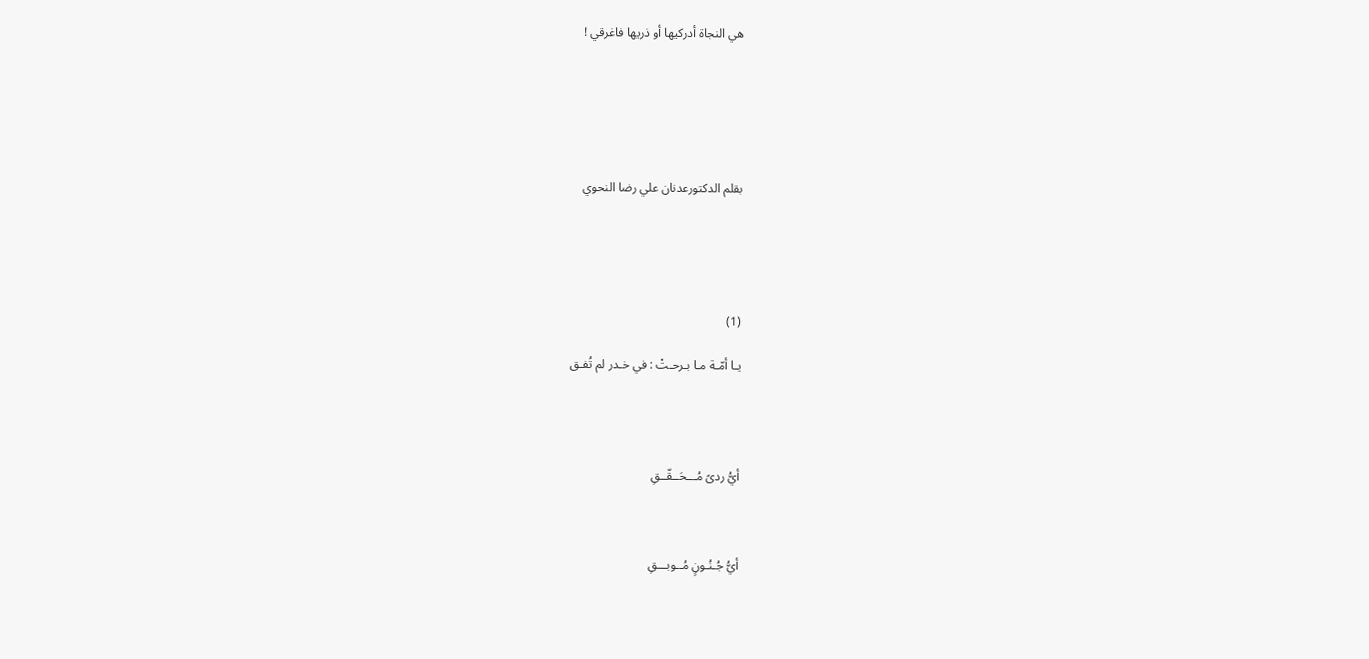هي النجاة أدركيها أو ذريها فاغرقي !






بقلم الدكتورعدنان علي رضا النحوي





(1)

يـا أمّـة مـا بـرحـتْ : في خـدر لم تُفـق




أيُّ ردىً مُـــحَــقّــقِ



أيُّ جُـنُـونٍ مُــوبـــقِ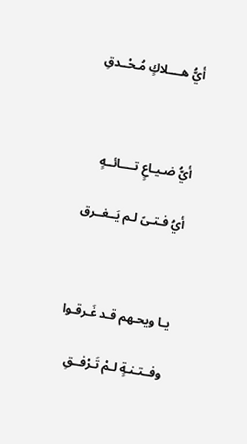أيُّ هــــلاكٍ مُـحْــدقِ



أيُّ ضـيـاعٍ تــــائــهٍ

أيُ فـتـىً لـم يَــغــرق



يـا ويحـهم قـد غَـرقـوا

وفــتـنـةٍ لـمْ تَـرْفــقِ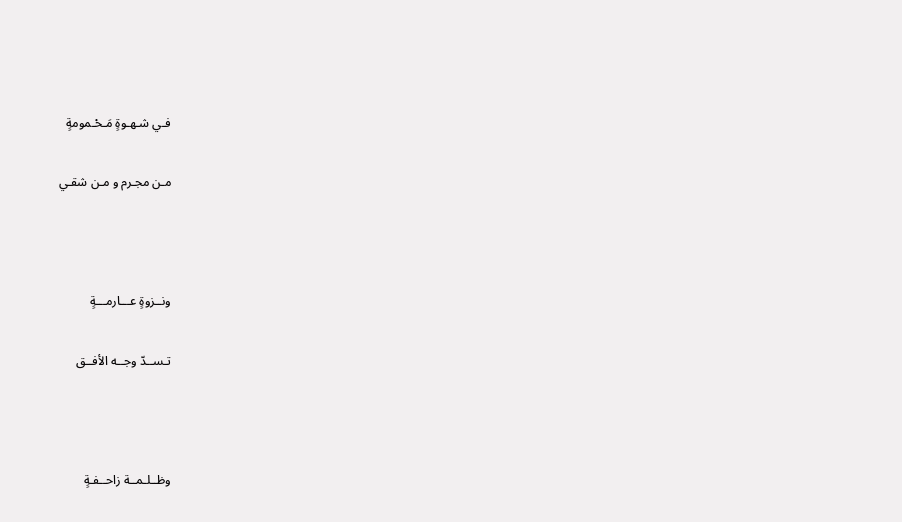فـي شـهـوةٍ مَـحْـمومةٍ

مـن مجـرم و مـن شقـي



ونــزوةٍ عـــارمـــةٍ

تـســدّ وجــه الأفــق



وظــلـمــة زاحــفـةٍ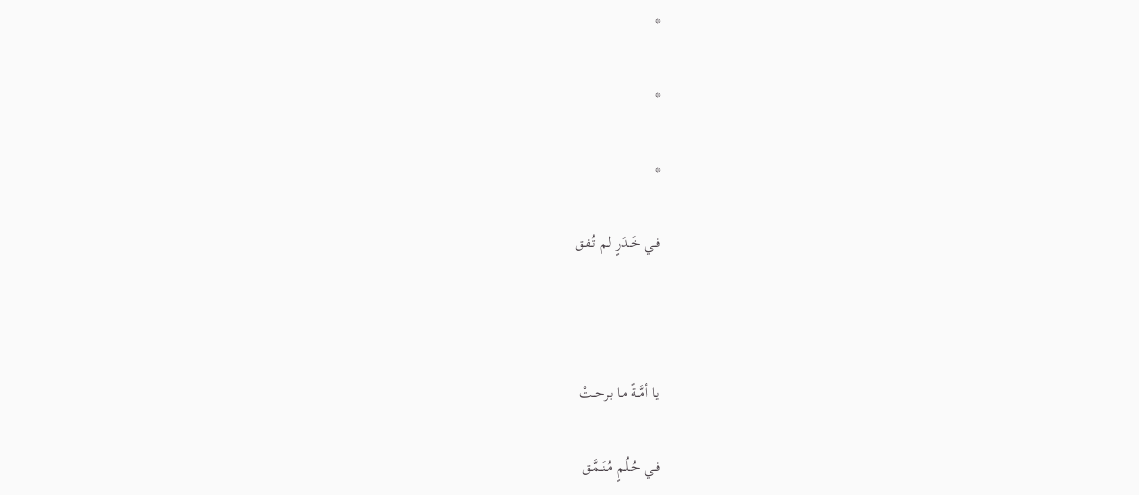*

*

*

فــي خَــدَرٍ لـم تُـفـق



يـا أمَّــةً مـا بـرحــتْ

فــي حُـلُـمٍ مُـنَــمَّـق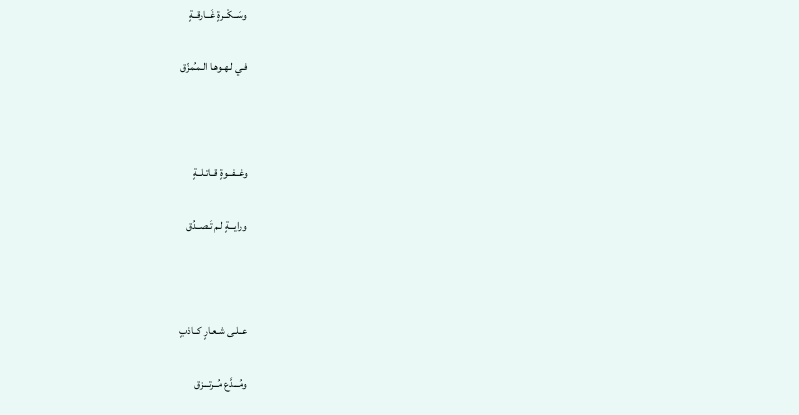وسَــكْــرةٍ غَــارقــةٍ

فـي لـهـوهـا الـمـُمزّق



وغــفــوةٍ قــاتـلــةٍ

ورايـــةٍ لـم تَـصــدُق



عــلـى شـعـارٍ كــاذبٍ

ومُـــدَّع مُــرتـــزق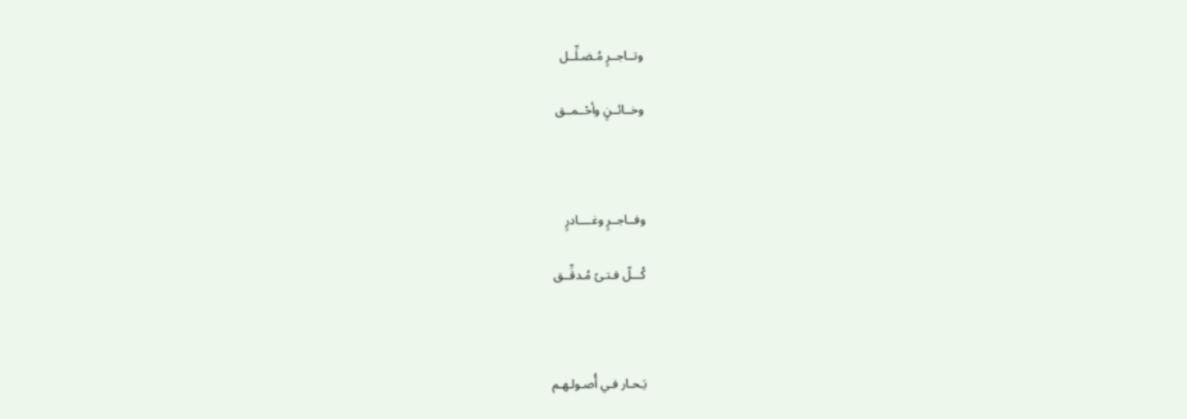وتــاجــرٍ مُـضـلِّــل

وخــائــنٍ وأحْــمــق



وفــاجــرٍ وغــــادرٍ

كُـــلّ فـتـىً مُـدقِّــق



يَـحـار فـي أُصـولـهـم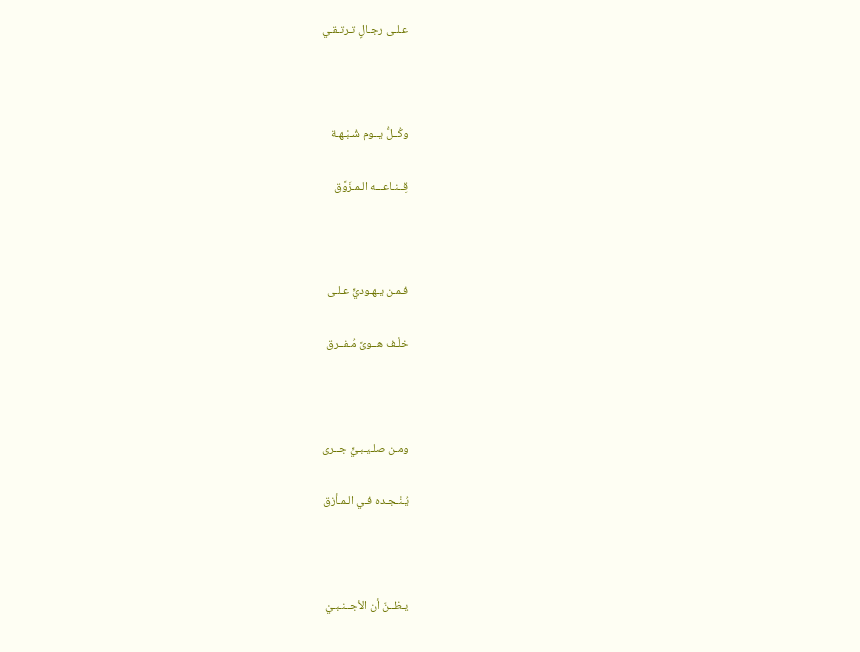عـلـى رجـالٍ تـرتـقـي



وكُــلُّ يــوم شُـبْـهـة

قِــنـاعـــه الـمـزَوَّق



فـمـن يـهـوديٍّ عـلـى

خلْـف هــوىً مُـفــرق



ومـن صلـيـبـيٍّ جــرى

يُـنْـجـده فـي الـمـأزق



يـظــنّ أن الأجــنـبـيْ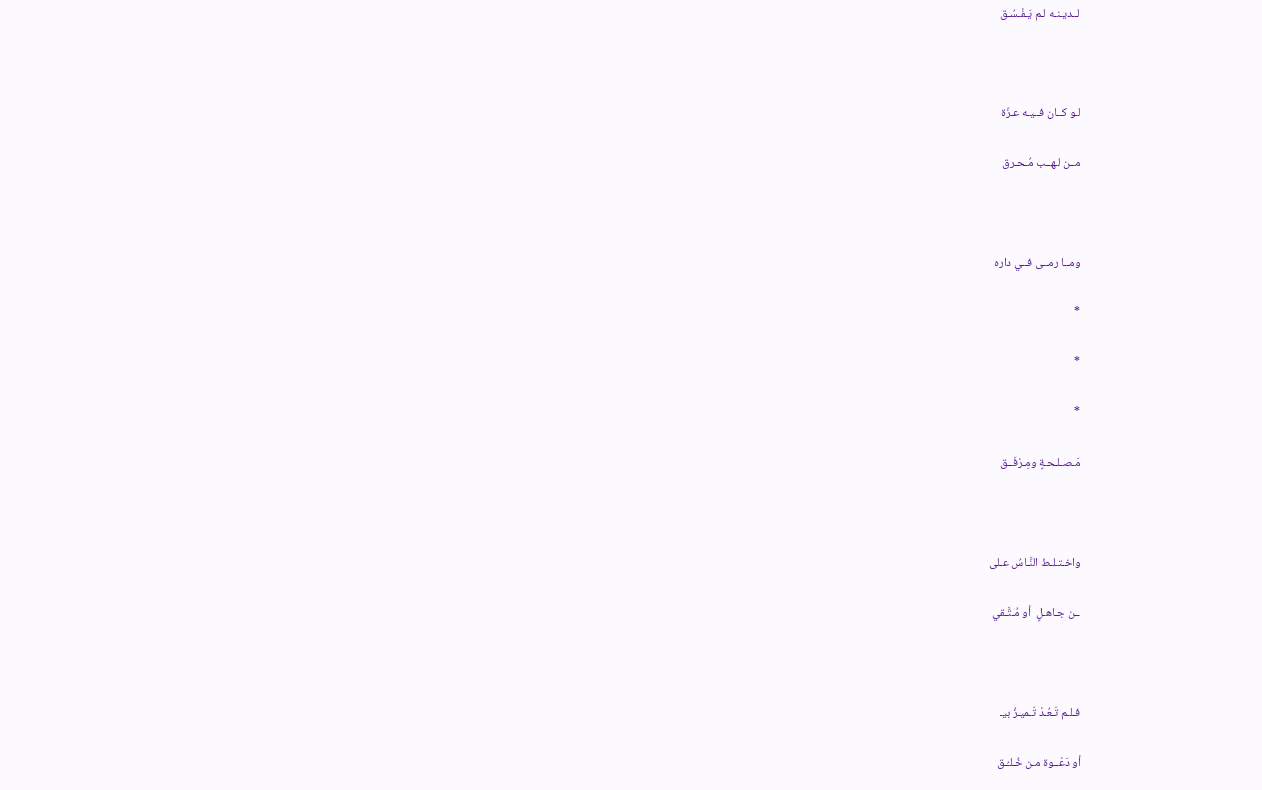لــديـنـه لـم يَـفْـسُـق



لـو كــان فــيـه عـزّة

مــن لـهــب مُـحـرق



ومــا رمــى فــي داره

*

*

*

مَـصـلـحـةٍ ومِـرْفَــق



واخـتـلـط النَّـاسُ عـلى

ــن جـاهـلٍ  أو مُـتَّـقي



فـلـم تَـعُـدْ تَـميـزُ بيـ

أو دَعْــوة مـن خُـلـُـق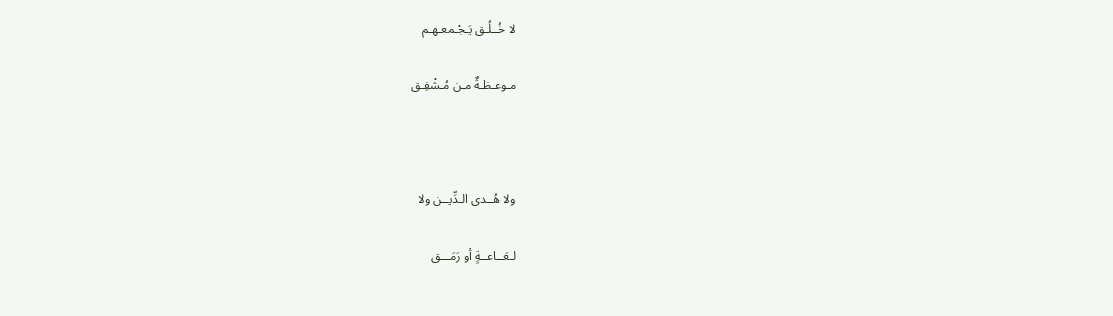لا خُــلُـق يَـجْـمعـهـم

مـوعـظـةٌ مـن مُـشْفِـق



ولا هُــدى الـدِّيــن ولا

لـعَــاعــةٍ أو رَمَـــق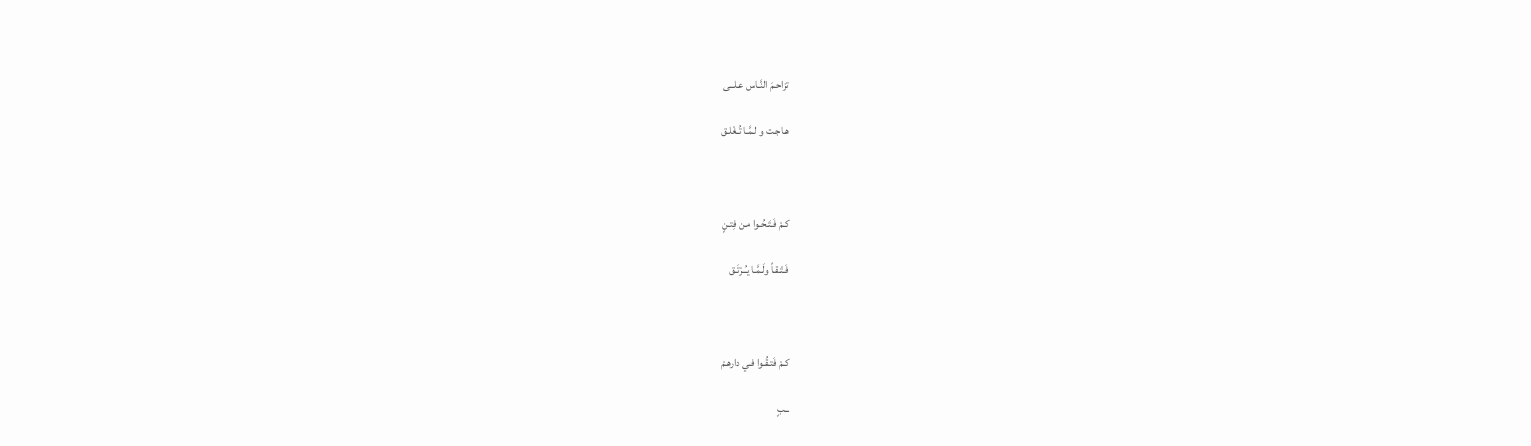تزاحـمَ النَّـاس عـلــى

هـاجـت و لـمَّـا تُـغْلـق



كـمْ فَـتَـحُـوا مـن فِتـنٍ

فَـتْـقـاً ولَـمَّـا يـُـرْتَـق



كـمْ فَتـقُـوا فـي دارهـمْ

ــبٍ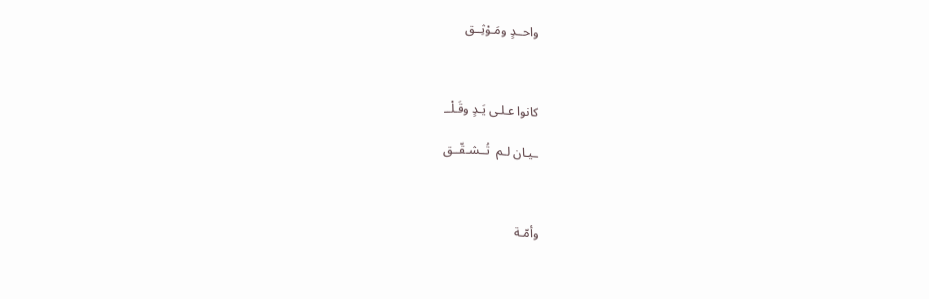واحــدٍ ومَـوْثِــق



كانوا عـلـى يَـدٍ وقَـلْــ

ـيـان لـم  تُــشـقّــق



وأمّـة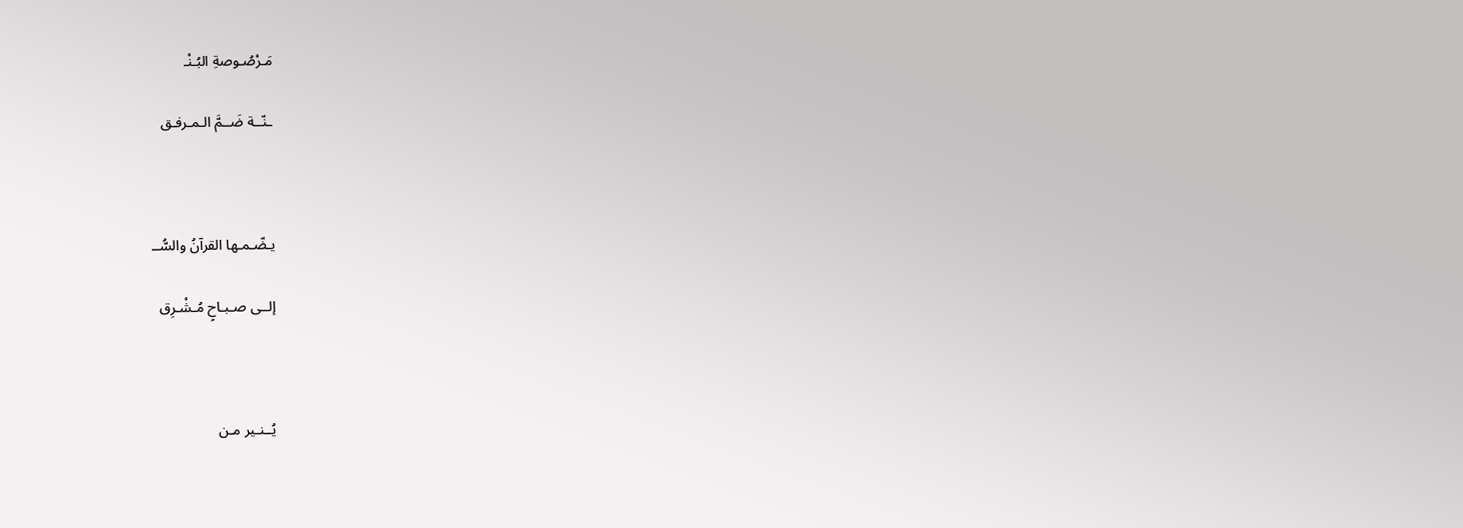مَـرْصُـوصةِ البُـنْـ

ـنّــة ضَــمَّ الـمـرفـق



يـضّـمـها القرآنُ والسُّــ

إلــى صـبـاحٍ مُـشْـرِق



يُــنـير مـن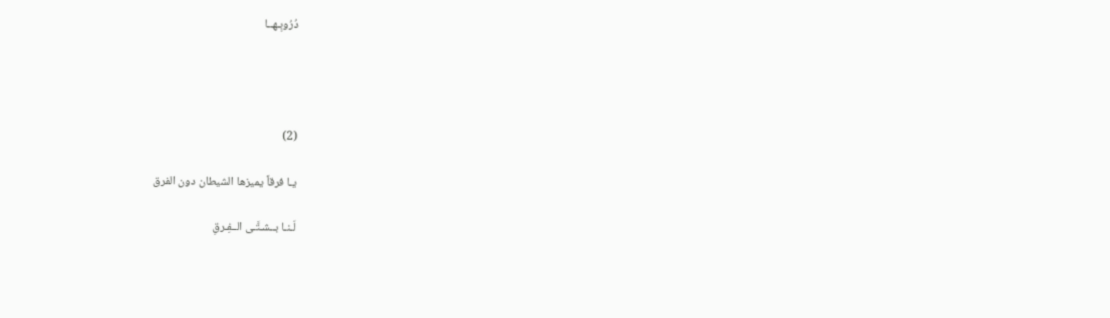دُرُوبِـهــا




(2)

يـا فرقاً يميزها الشيطان دون الفرق

لَـنـا بــشـتَّـى الــفِـرقِ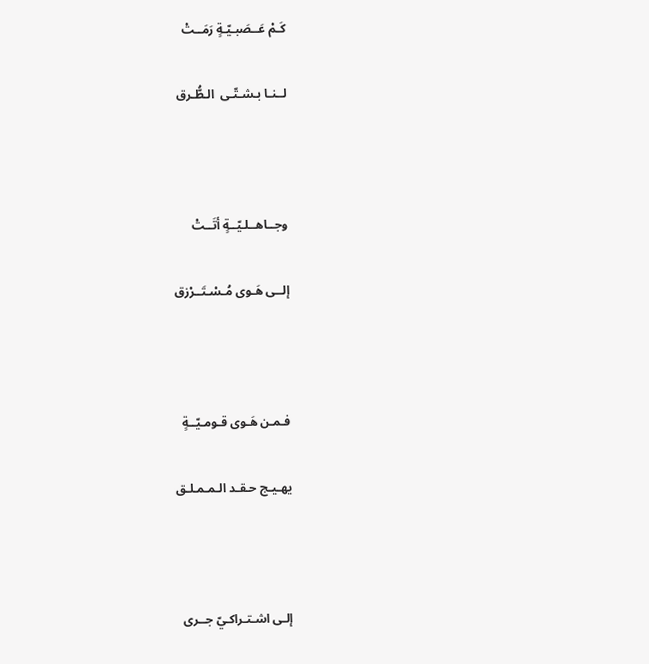كَـمْ عَــصَبـيّـةٍ رَمَــتْ

لــنـا بـشـتّـى  الـطُّـرق



وجــاهــلـيّــةٍ أتَــتْ

إلــى هَـوى مُـسْـتَــرْزق



فـمـن هَـوى قـومـيّــةٍ

يهـيـج حـقـد الـمـمـلـق



إلـى اشـتـراكـيّ جــرى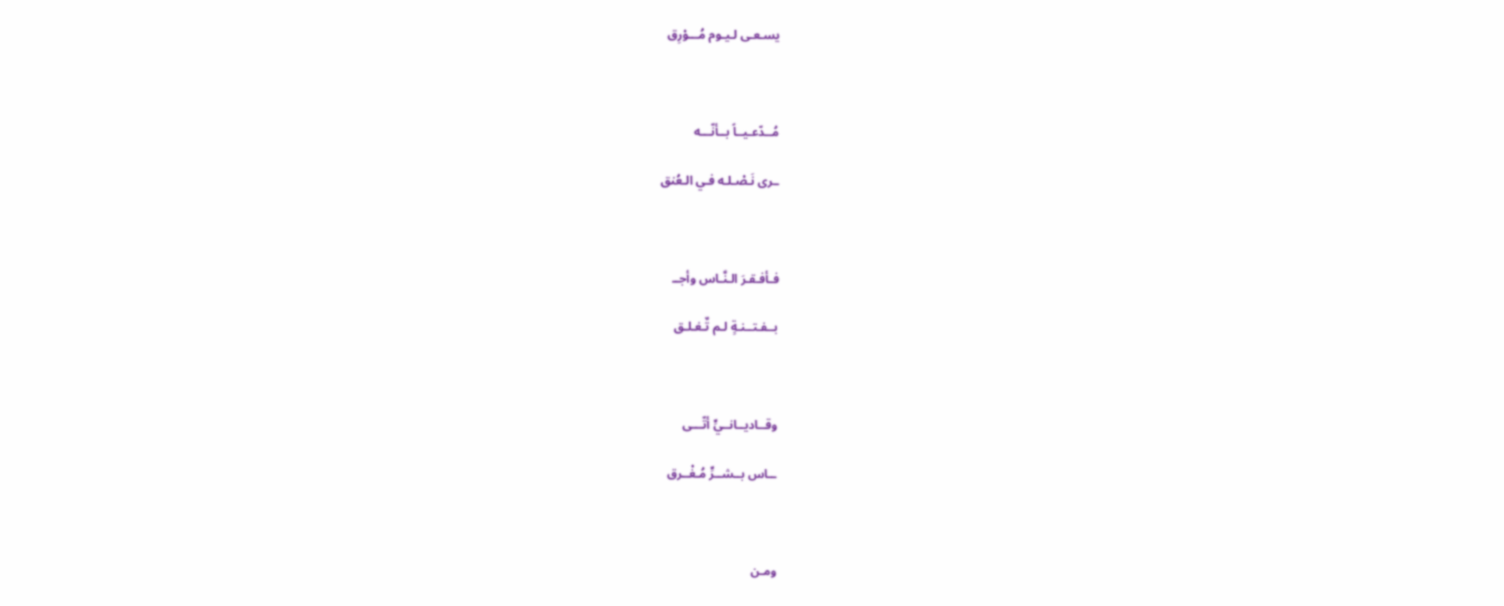يسـعـى لـيـوم مُـــوْرِق



مُــدّعـيــاً بــأنّـــه

ـرى نَـصْـلـه فـي الـعُنق



فـأفـقـرَ الـنَّـاس وأجــ

بــفـتــنـةٍ لـم تٌـغـلـق



وقــاديــانــيٍّ أتّـــى

ــاس بــشــرٍّ مُـغْــرق



ومـن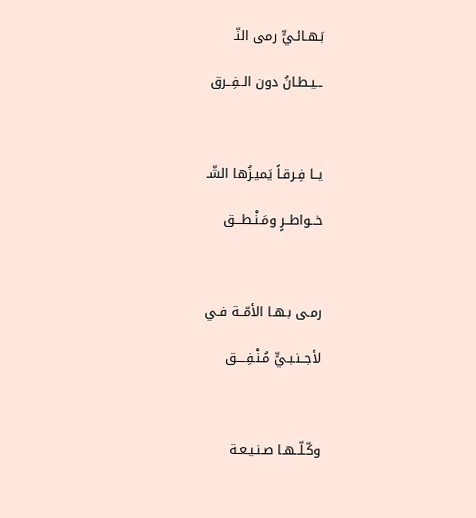بَـهـائـيٍّ رمى النّـ

ــيـطـانُ دون الــفِــرق



يــا فِـرقـاً يَميـزُها الشّـ

خــواطــرٍ ومَـنْـطـــق



رمـى بـهـا الأمّــة فـي

لأجــنـبـيٍّ مُـنْـفِــــق



وكّـلّــهـا صـنـيـعـة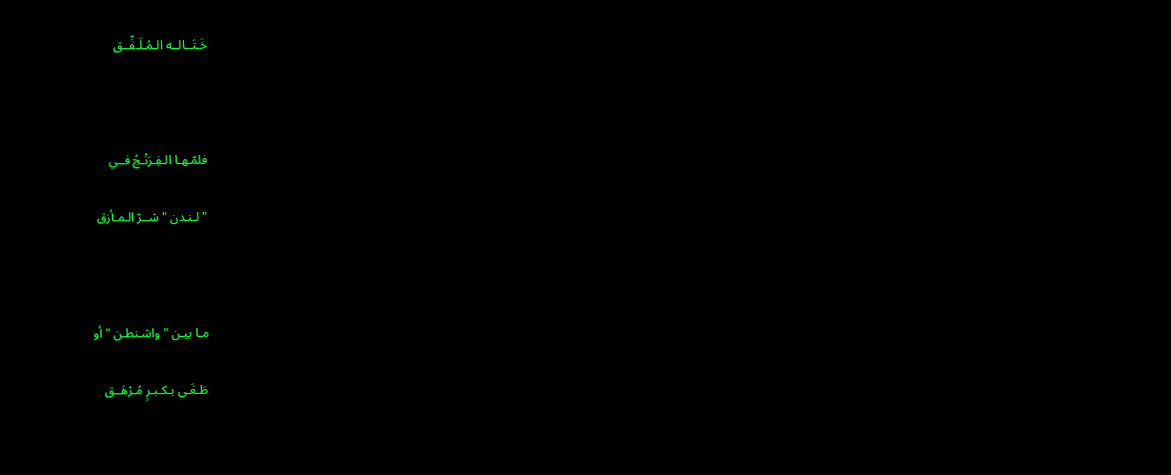خَـتَــالــه الـمُـلَـفِّــق



فلمّـهـا الـفِـرَنْـجُ فــي

" لـنـدن " شــرّ الـمـأزق



مـا بيـن " واشـنطـن " أو

طَـغَـى بـكـبـرٍ مُـرْهَــق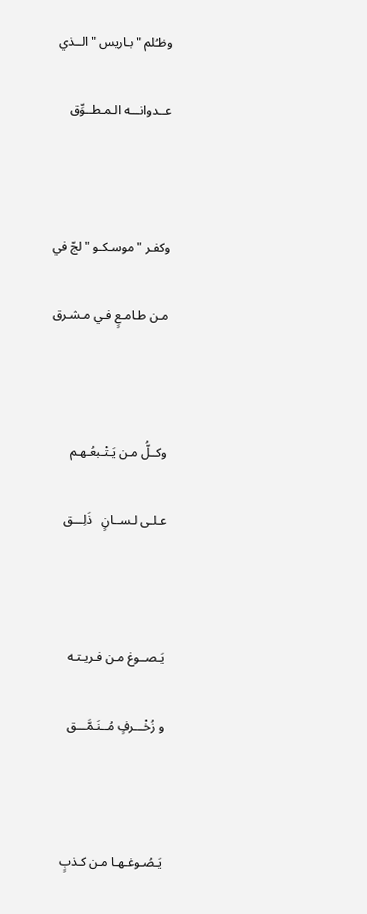وظـُلم " بـاريس " الــذي

عــدوانـــه الـمـطــوِّق



وكفـر " موسـكـو " لجّ في

مـن طـامـعٍ فـي مـشـرق



وكــلُّ مـن يَـتْـبعُـهـم

عـلـى لـســانٍ   ذَلِـــق



يَـصــوغ مـن فـريـتـه

و زُخْـــرفٍ مُــنَـمَّـــق



يَـصُـوغـهـا مـن كـذبٍ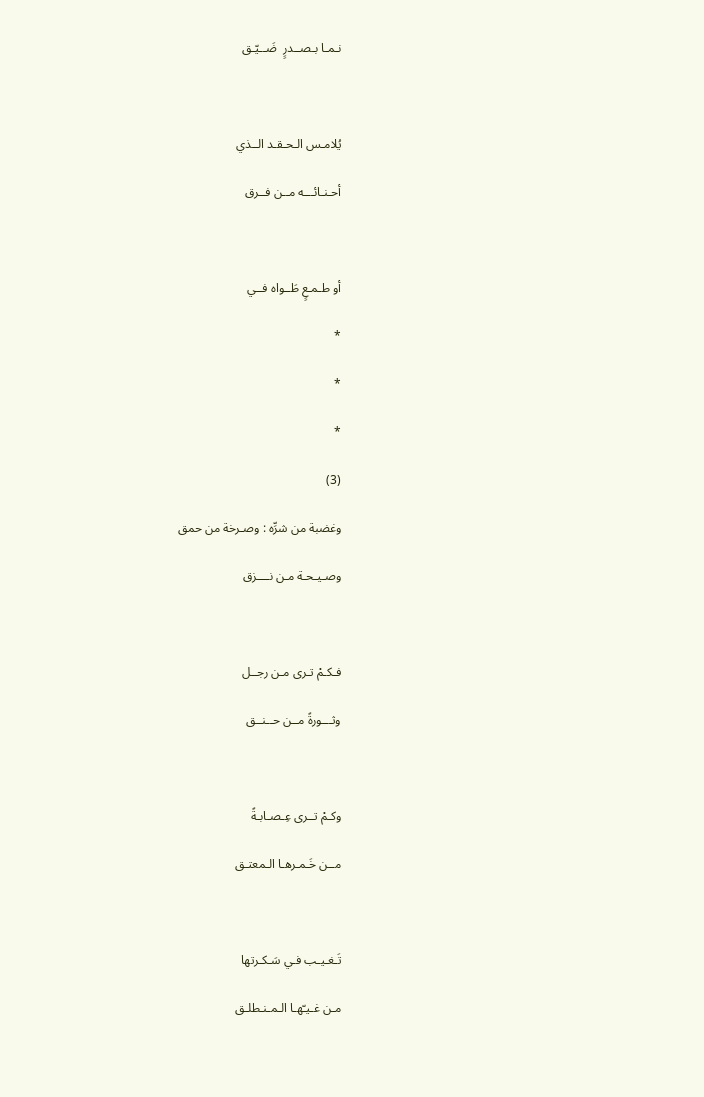نـمـا بـصــدرٍ  ضَــيّـق



يُلامـس الـحـقـد الــذي

أحـنـائـــه مــن فــرق



أو طـمـعٍ طَــواه فــي

*

*

*

(3)

وغضبة من شرِّه : وصـرخة من حمق

وصـيـحـة مـن نــــزق



فـكـمْ تـرى مـن رجــل

وثـــورةً مــن حــنــق



وكـمْ تــرى عِـصـابـةً

مــن خَـمـرهـا الـمعتـق



تَـغـيـب فـي سَـكـرتها

مـن غـيـّهـا الـمـنـطلـق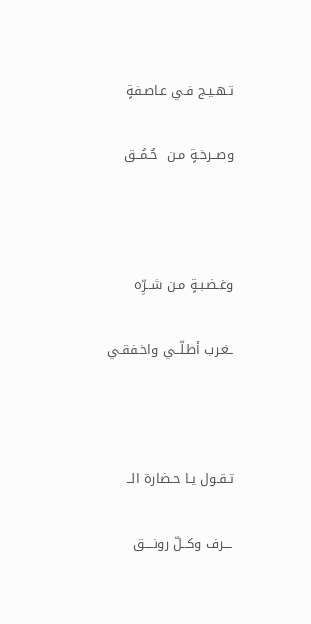تـهـيـج فـي عـاصـفةٍ

وصــرخـةٍ مـن  حُـمُــق



وغـضـبـةٍ مـن شــرِّه

ـغـرب أطـلّــي واخـفقـي



تـقـول يـا حـضارة الــ

ـــرف وكــلّ رونــــق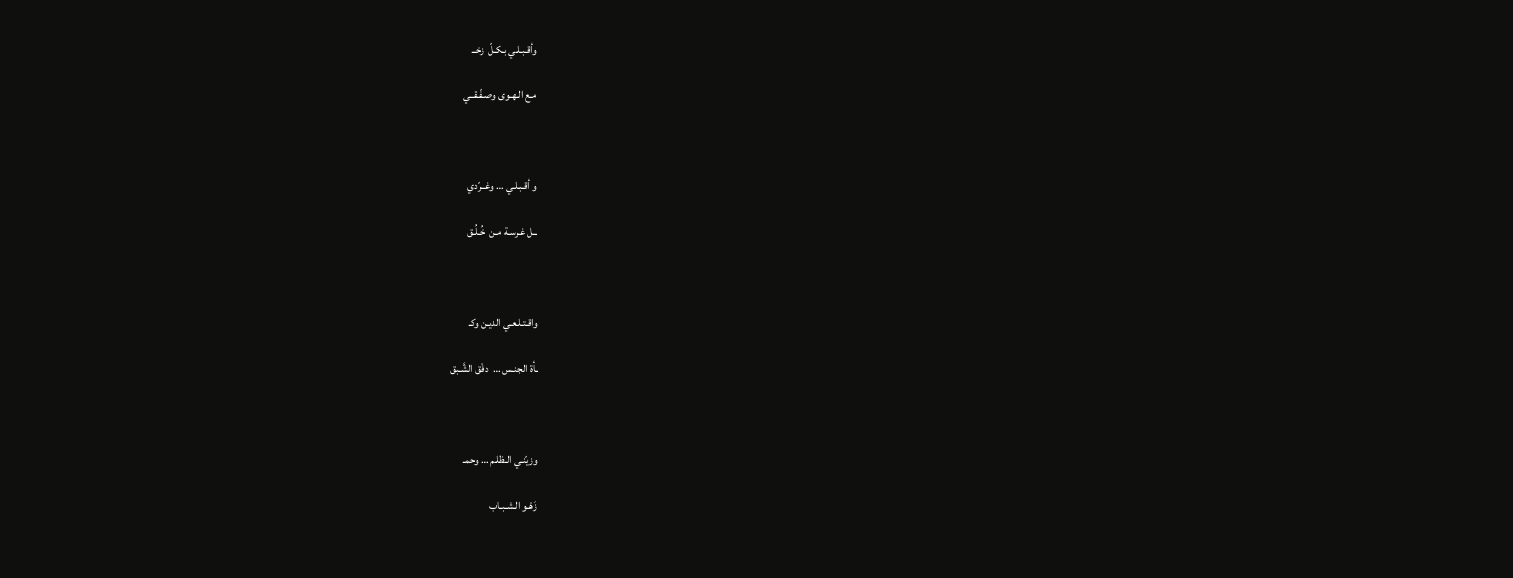وأقـبـلـي بـكـلّ  زخــ

مـع الـهـوى وصـفّـقــي



و أقـبـلـي … وغــرّدي

ــل غـرسـة مـن  خُـلُـق



واقـتـلـعـي الديـن وكـ

ـأة الجنـس …  دفْق الشَّـبق



وزيّنـي الـظلـم … وحمـ

زَهْـو الـشـبـاب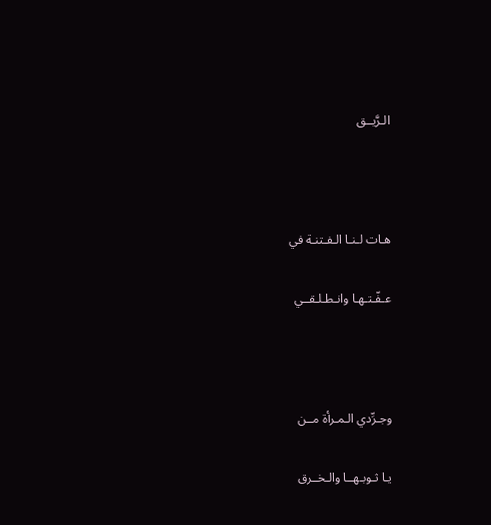الـرَّيــق



هـات لـنـا الـفـتنـة في

عـفّـتـهـا وانـطـلـقــي



وجـرِّدي الـمـرأة مــن

يـا ثـوبـهــا والـخــرق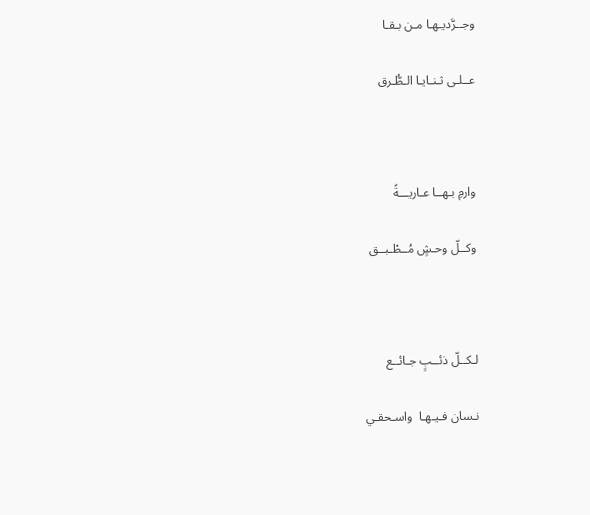وجــرَّديـهـا مـن بـقـا

عــلـى ثـنـايـا الـطُّـرق



وارمِ بـهــا عـاريـــةً

وكــلّ وحـشٍ مُــطْـبــق



لـكــلّ ذئــبٍ جـائــع

نـسان فـيـهـا  واسـحقـي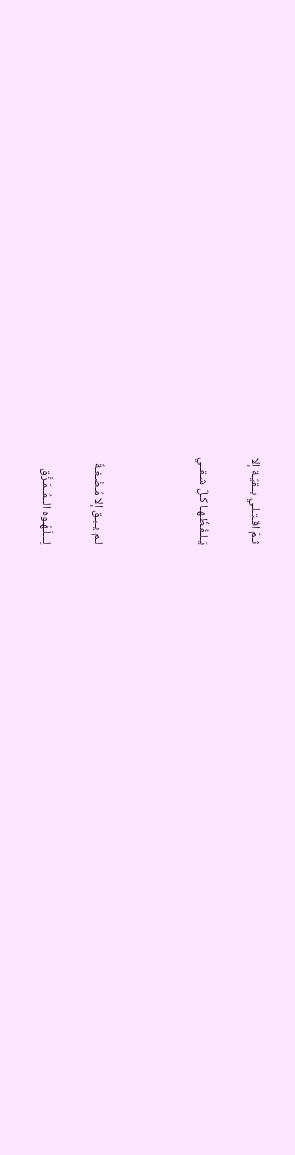ثـمّ اقـتـلـي بــقيّـة إلا

يَـلـفُـظُـهـا كـلّ شـقــي



لـم يـبـق إلا مُـضْـغـةٌ

لِـــلَـهْـوه الــمُــمَـزَّق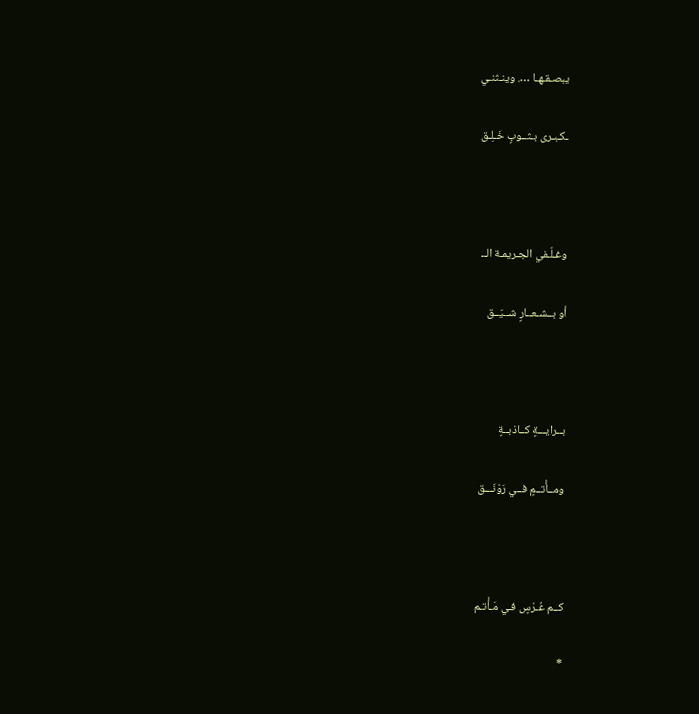يبصـقـهـا …. وينـثنـي

ـكـبـرى بـثــوبٍ خَـلِـق



وغـلّـفي الجـريمـة الــ

أو بــشـعــارٍ شــيّــق



بــرايـــةٍ كــاذبــةٍ

ومــأْتــمٍ فــي رَوْنَـــق



كــم عُـرْسٍ فـي مَـأْتـم

*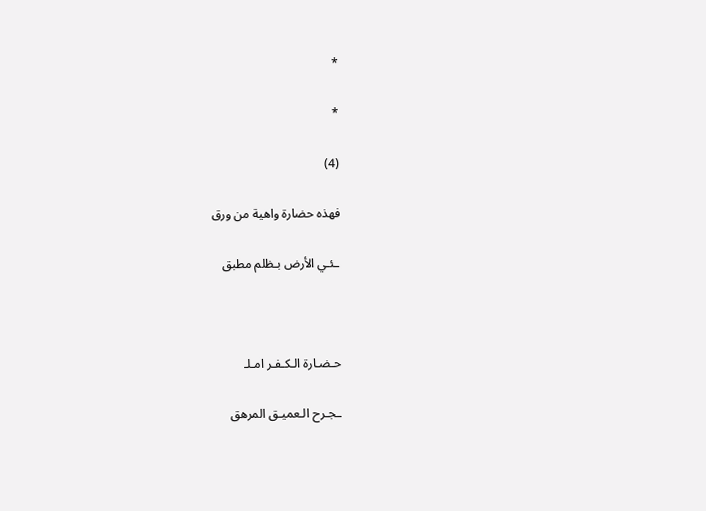*

*

(4)

فهذه حضارة واهية من ورق

ـئـي الأرض بـظلم مطبق



حـضـارة الـكـفـر امـلـ

ـجـرح الـعميـق المرهق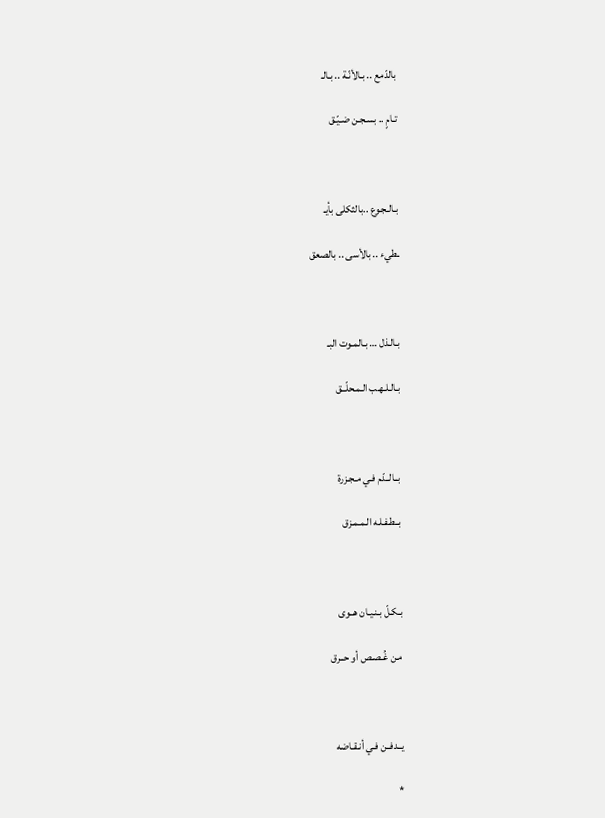بالدّمع .. بـالأنّـة .. بـالـ

تـامٍ .. بسـجـن ضـيّـق



بـالـجـوع ..بالثكلى بأيـ

ـطيء .. بالأسى .. بالصعق



بـالـذل … بـالمـوت البـ

بـالـلـهـب الـمـحلّــق



بــالــدّم فـي مـجـزرة

بــطـفـلـه الـمـمـزق



بـكـلّ بـنـيـان هــوى

مـن غُـصـص أو حــرق



يــدفــن فـي أنـقـاضه

*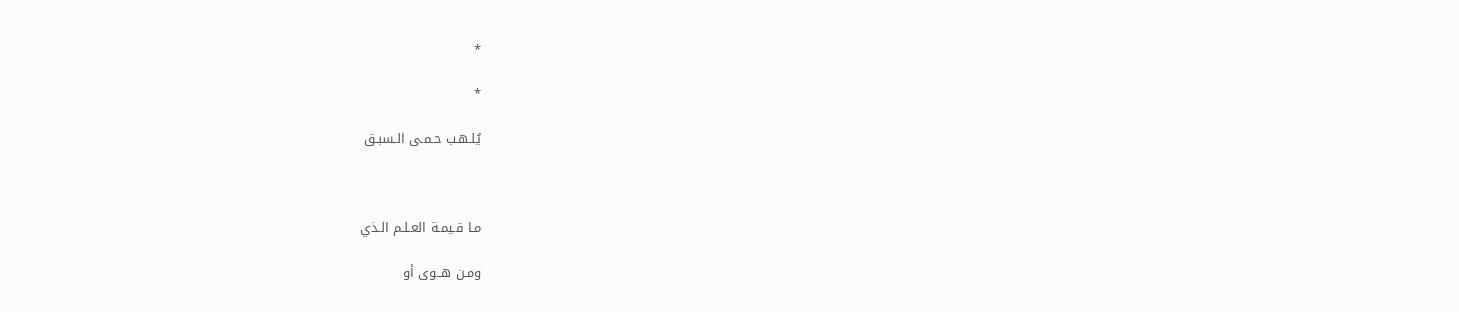*

*

يُلـهـب حـمـى الـسبـق



مـا قـيمـة العـلـم الـذي

ومـن هــوى أو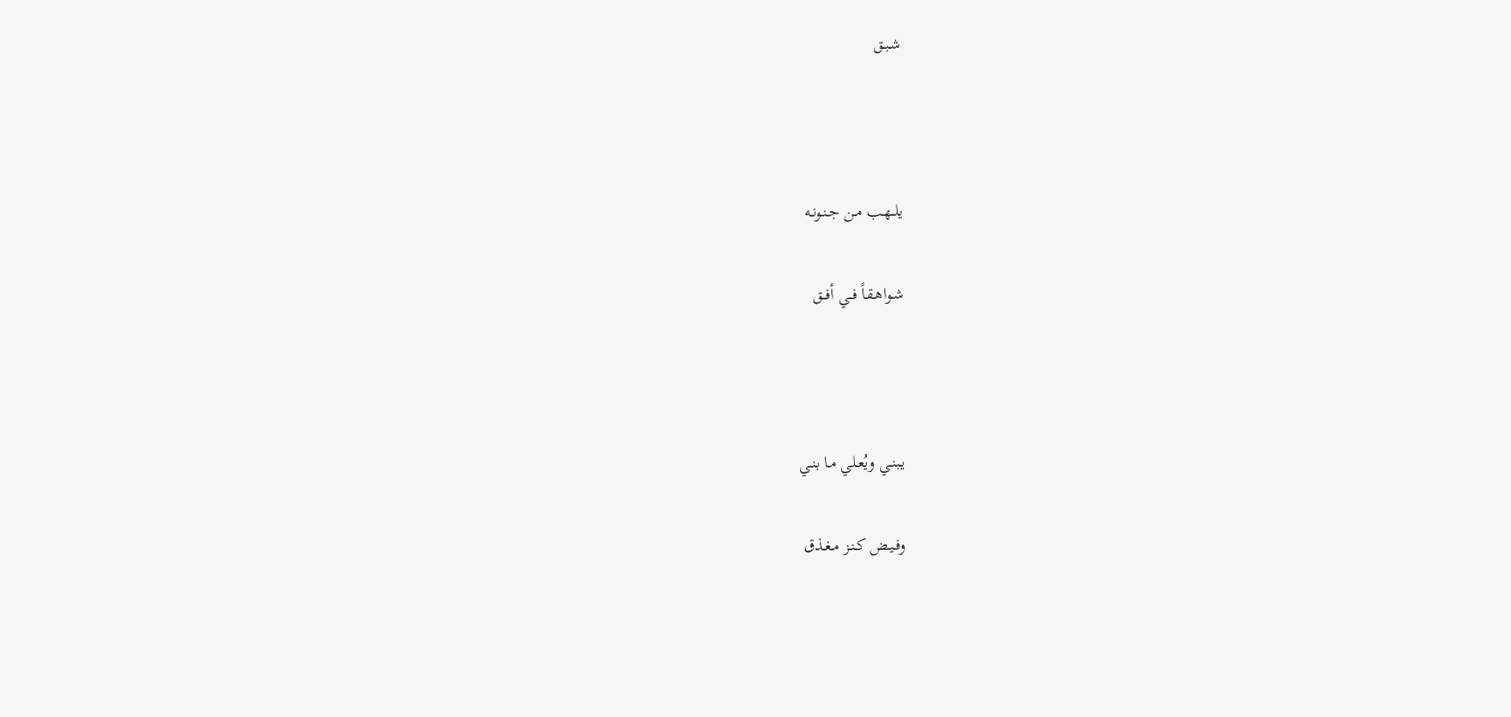شـبـق



يلــهـب مـن جـنـونـه

شـواهـقـاً فــي أفــق



يـبنـي ويُعـلي مـا بنـي

وفـيـض كـنـز مـغـذق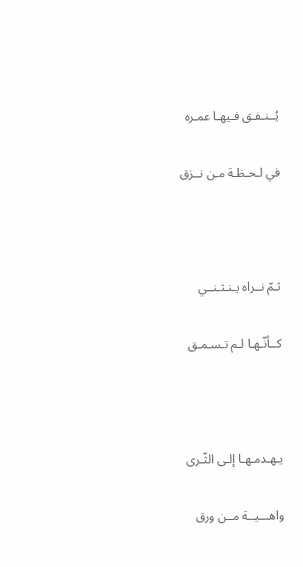يُــنـفـق فـيهـا عمـره

في لـحـظـة مـن نــزق



ثـمّ نــراه يـنـثـنــي

كــأنّـهـا لـم تـسـمـق



يـهـدمـهـا إلـى الثّـرى

واهـــيــة مــن ورق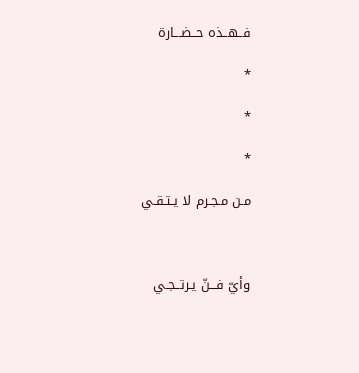فــهــذه حــضـــارة

*

*

*

مـن مـجـرم لا يـتـقـي



وأيّ فـــنّ يـرتــجـي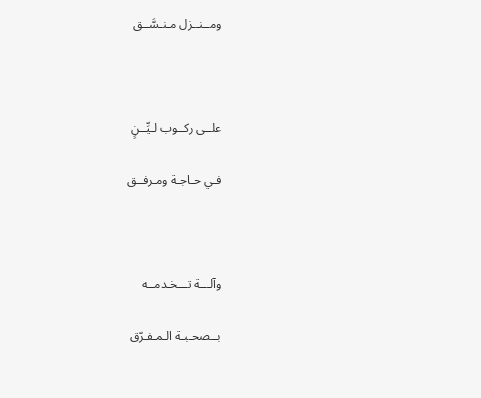ومــنــزل مـنـسَّــق



علــى ركــوب لـيِّــنٍ

فـي حـاجـة ومـرفــق



وآلـــة تـــخـدمــه

بــصحـبـة الـمـفـرّق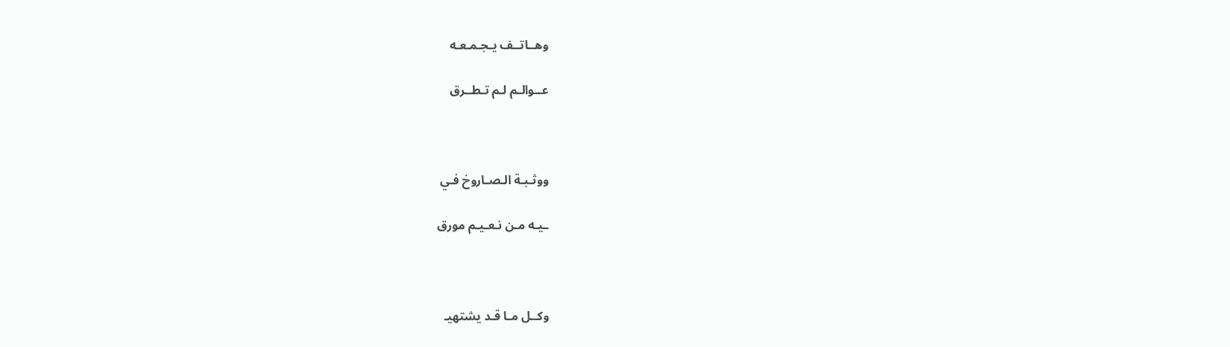وهــاتــف يـجـمـعـه

عــوالـم لـم تـطــرق



ووثـبـة الـصـاروخ فـي

ـيـه مـن نـعـيـم مورق



وكــل مـا قـد يشتهيـ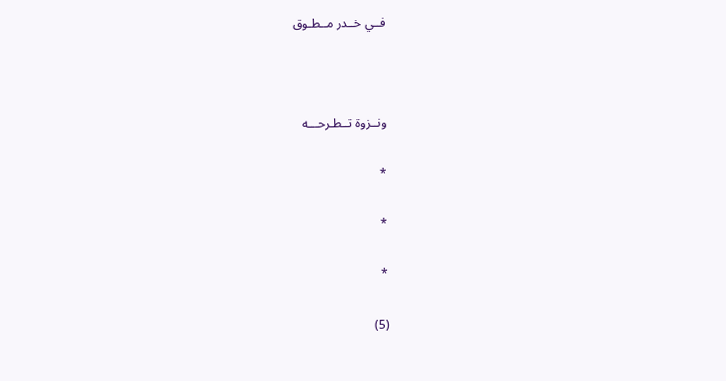فــي خــدر مــطـوق



ونــزوة تــطـرحـــه

*

*

*

(5)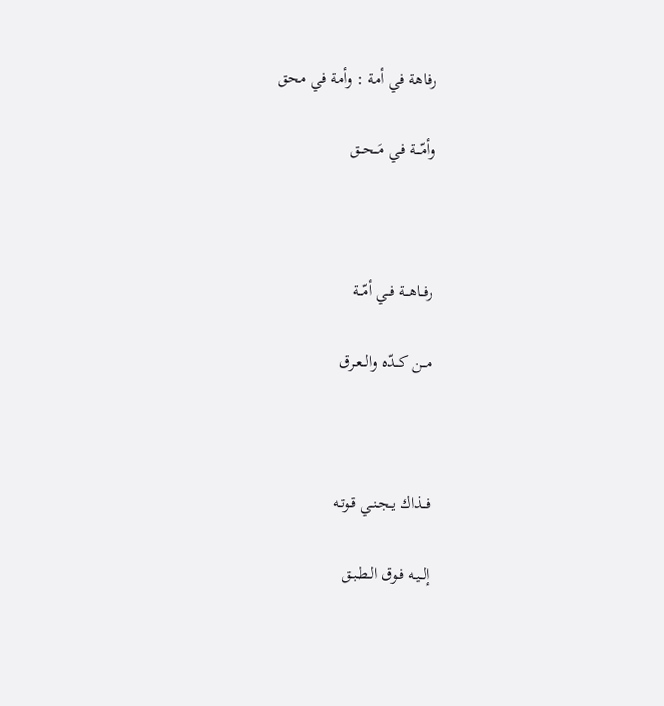رفاهة في أمة : وأمة في محق

وأمّـــة فـي مَــحــق



رفــاهــة فــي أمّــة

مــن كــدّه والــعـرق



فــذاك يـجـنـي قـوتـه

إلــيـه فـوق الـطـبـق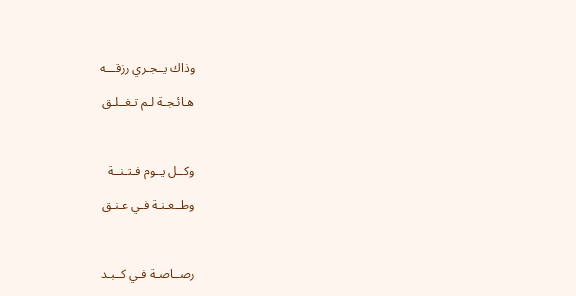وذاك يــجـري رزقـــه

هـائـجـة لـم تـغــلـق



وكــل يــوم فـتـنــة

وطــعـنـة فـي عـنـق



رصــاصـة فـي كــبـد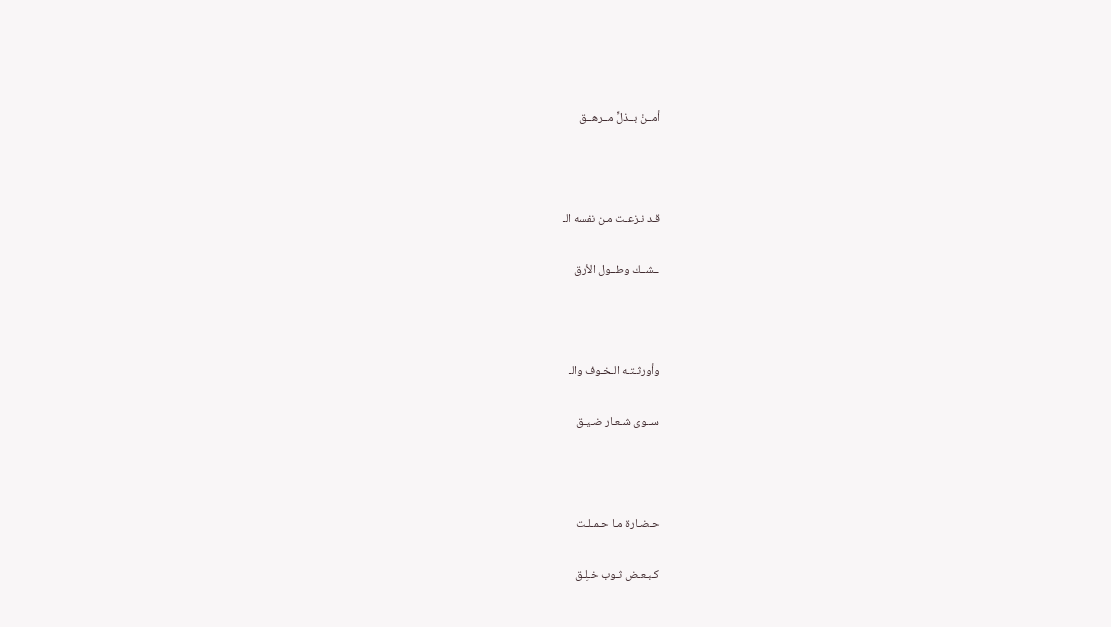أمــنْ بــذلٍّ مــرهــق



قـد نـزعـت مـن نفسه الـ

ــشــك وطــول الأرق



وأورثـتـه الـخـوف والـ

ســوى شـعـار ضـيـق



حـضـارة مـا حـمـلـت

كـبـعـض ثـوب خـلِـق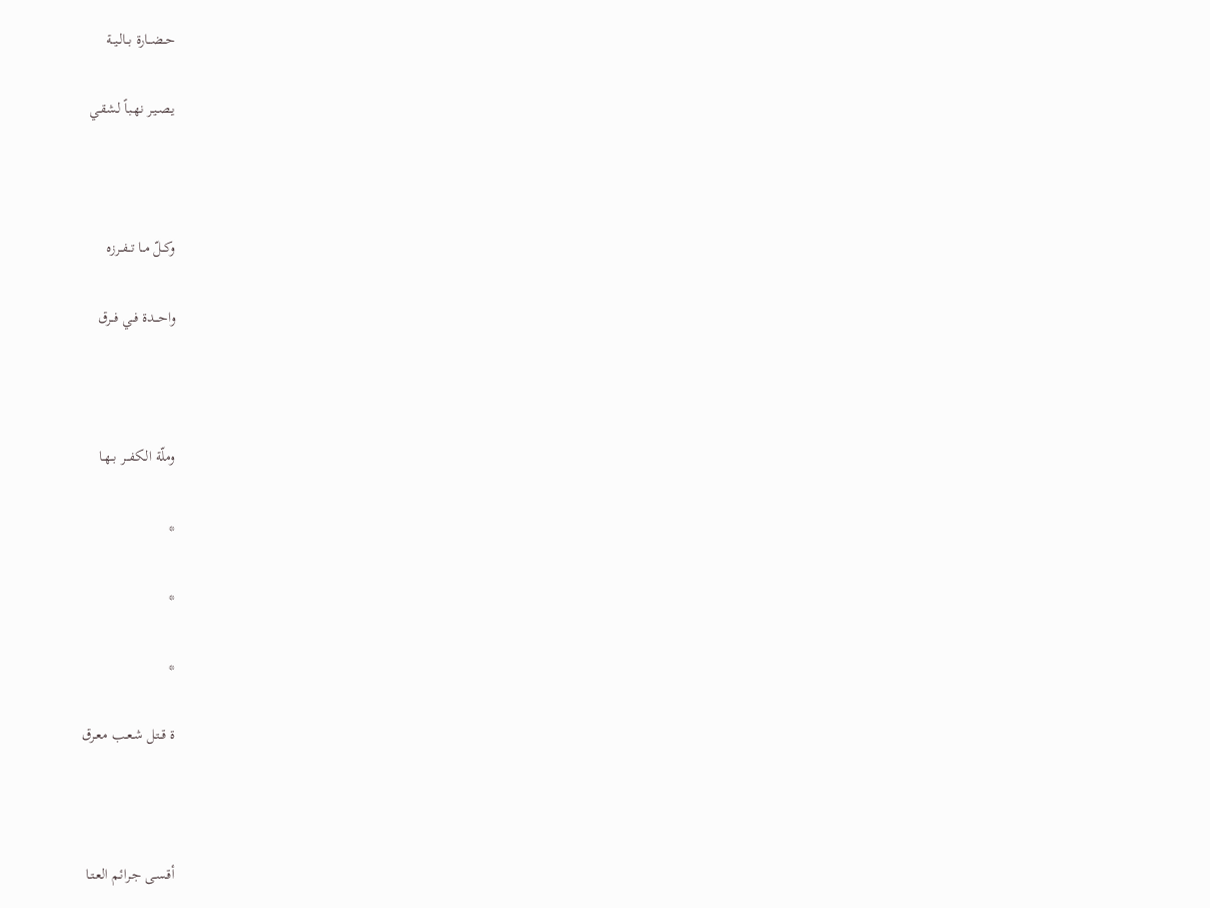حــضــارة بــالـيــة

يـصـيـر نهـباً لـشقـي



وكــلّ مــا تــفــرزه

واحـــدة فــي فــرق



وملّة الـكفـــر بــهـا

*

*

*

ة قــتـل شـعـب معـرق



أقـسـى جـرائـم العـتـا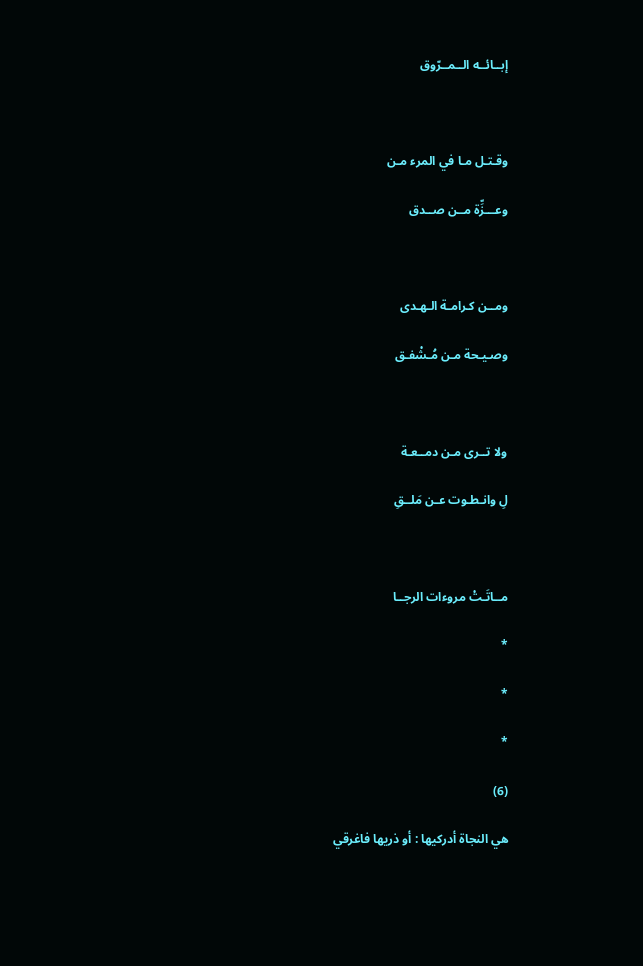إبــائــه الــمــرّوق



وقـتـل مـا في المرء مـن

وعـــزِّة مــن صــدق



ومــن كـرامـة الـهـدى

وصـيـحة مـن مُـشْفـق



ولا تــرى مـن دمــعـة

لِ وانـطـوت عـن مَلــقِ



مــاتَـتْ مروءات الرجــا

*

*

*

(6)

هي النجاة أدركيها : أو ذريها فاغرقي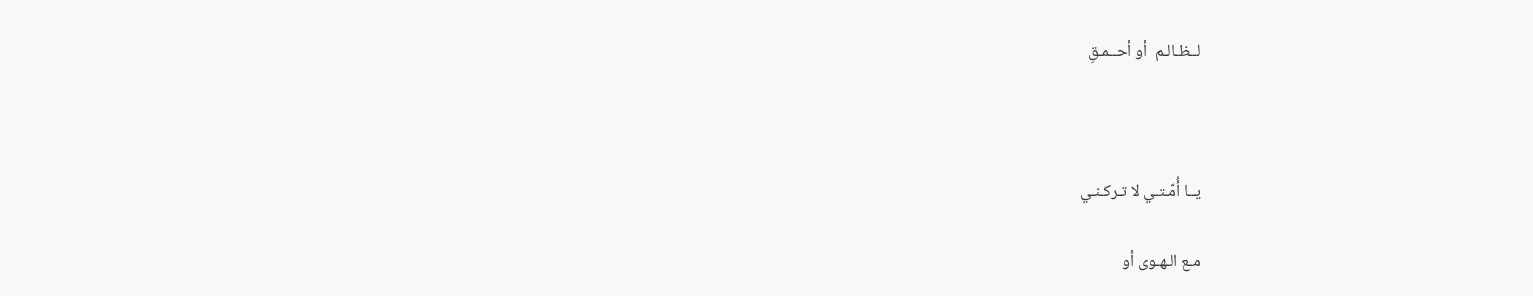لــظـالـم  أو أحــمـقِ



يــا أُمّـتـي لا تـركـنـي

مـع الـهـوى أو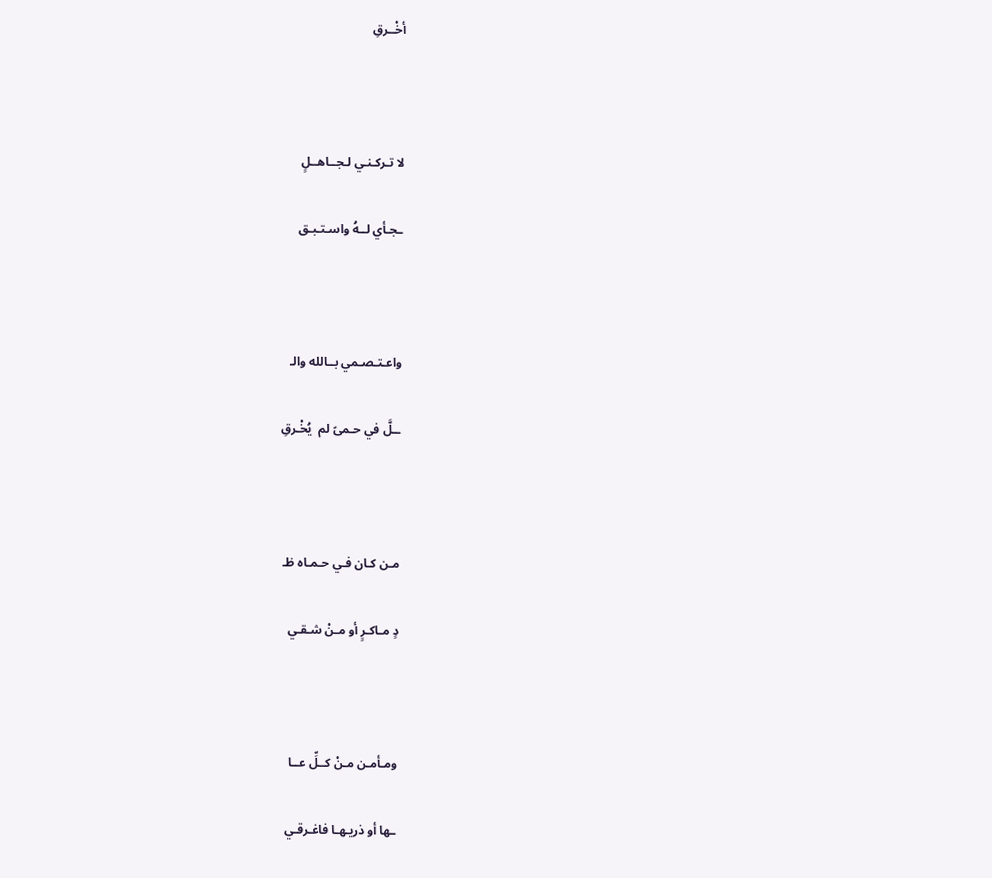أخْــرقِ



لا تـركـنـي لـجــاهــلٍ

ـجـأي لــهُ واسـتـبـق



واعـتـصـمي بــالله والـ

ــلَّ في حـمىً لم  يُخْـرقِ



مـن كـان فـي حـمـاه ظـ

دٍ مـاكـرٍ أو مـنْ شـقـي



ومـأمـن مـنْ كــلِّ عــا

ـها أو ذريـهـا فاغـرقـي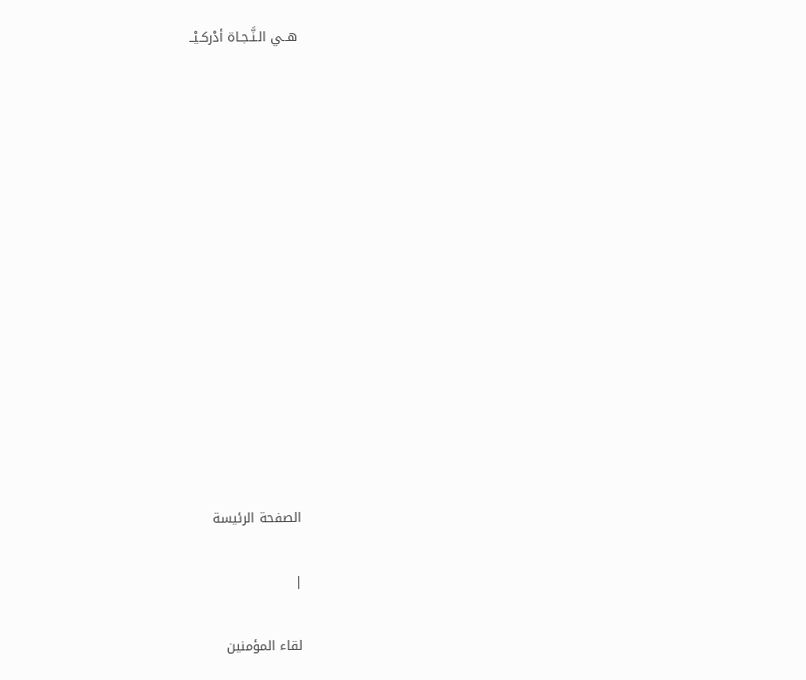هــي الـنَّـجـاة أدْركـيْــ














الصفحة الرئيسة

|

لقاء المؤمنين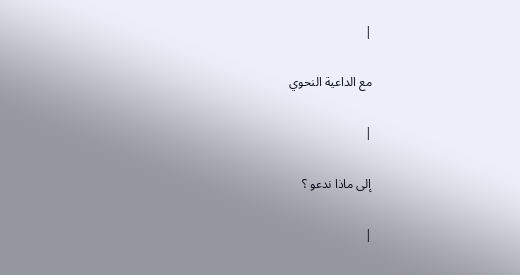|

مع الداعية النحوي

|

إلى ماذا ندعو ؟

|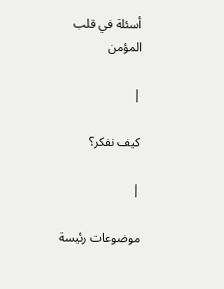أسئلة في قلب المؤمن

|

كيف نفكر؟

|

موضوعات رئيسة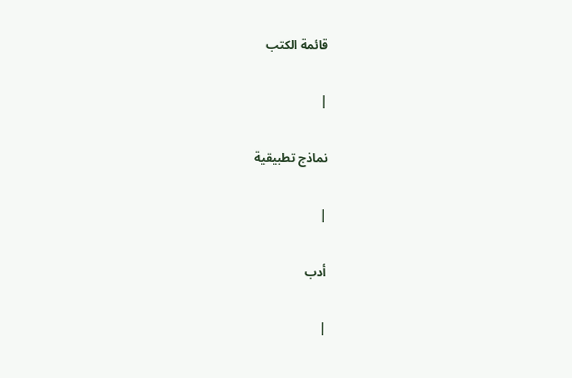قائمة الكتب

|

نماذج تطبيقية

|

أدب

|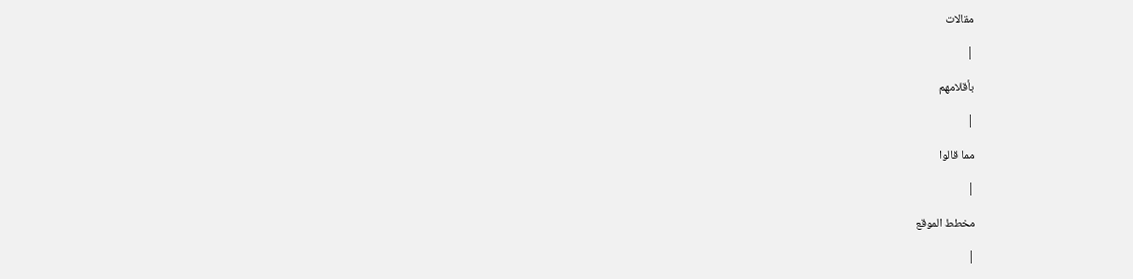مقالات

|

بأقلامهم

|

مما قالوا

|

مخطط الموقع

|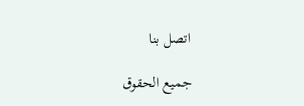اتصل بنا

جميع الحقوق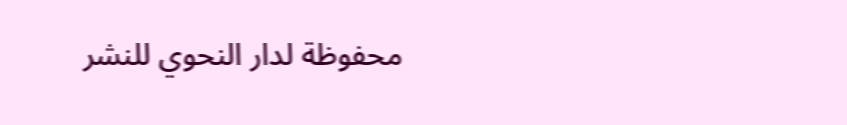محفوظة لدار النحوي للنشر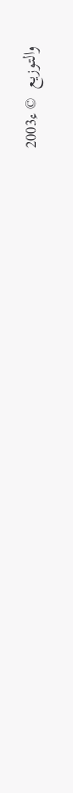والتوزيع  © ء2003